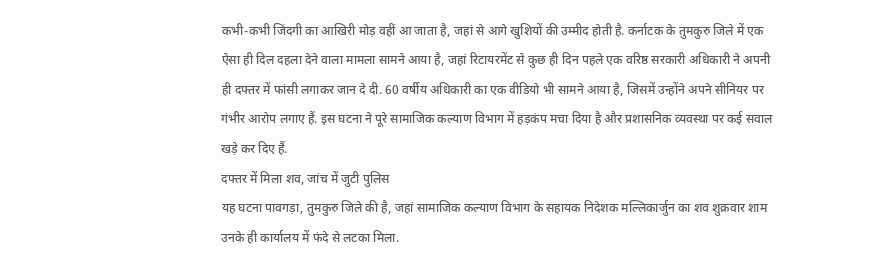कभी-कभी जिंदगी का आखिरी मोड़ वहीं आ जाता है, जहां से आगे खुशियों की उम्मीद होती है. कर्नाटक के तुमकुरु जिले में एक ऐसा ही दिल दहला देने वाला मामला सामने आया है, जहां रिटायरमेंट से कुछ ही दिन पहले एक वरिष्ठ सरकारी अधिकारी ने अपनी ही दफ्तर में फांसी लगाकर जान दे दी. 60 वर्षीय अधिकारी का एक वीडियो भी सामने आया है, जिसमें उन्होंने अपने सीनियर पर गंभीर आरोप लगाए हैं. इस घटना ने पूरे सामाजिक कल्याण विभाग में हड़कंप मचा दिया है और प्रशासनिक व्यवस्था पर कई सवाल खड़े कर दिए हैं.
दफ्तर में मिला शव, जांच में जुटी पुलिस
यह घटना पावगड़ा, तुमकुरु जिले की है, जहां सामाजिक कल्याण विभाग के सहायक निदेशक मल्लिकार्जुन का शव शुक्रवार शाम उनके ही कार्यालय में फंदे से लटका मिला.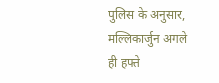पुलिस के अनुसार, मल्लिकार्जुन अगले ही हफ्ते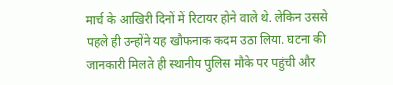मार्च के आखिरी दिनों में रिटायर होने वाले थे. लेकिन उससे पहले ही उन्होंने यह खौफनाक कदम उठा लिया. घटना की जानकारी मिलते ही स्थानीय पुलिस मौके पर पहुंची और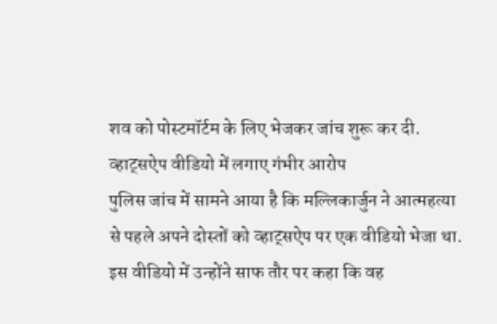शव को पोस्टमॉर्टम के लिए भेजकर जांच शुरू कर दी.
व्हाट्सऐप वीडियो में लगाए गंभीर आरोप
पुलिस जांच में सामने आया है कि मल्लिकार्जुन ने आत्महत्या से पहले अपने दोस्तों को व्हाट्सऐप पर एक वीडियो भेजा था. इस वीडियो में उन्होंने साफ तौर पर कहा कि वह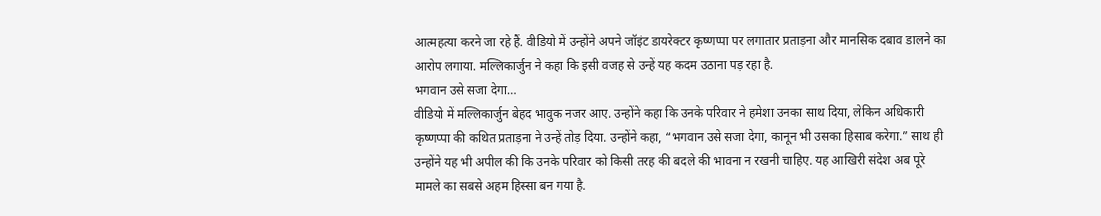आत्महत्या करने जा रहे हैं. वीडियो में उन्होंने अपने जॉइंट डायरेक्टर कृष्णप्पा पर लगातार प्रताड़ना और मानसिक दबाव डालने का आरोप लगाया. मल्लिकार्जुन ने कहा कि इसी वजह से उन्हें यह कदम उठाना पड़ रहा है.
भगवान उसे सजा देगा…
वीडियो में मल्लिकार्जुन बेहद भावुक नजर आए. उन्होंने कहा कि उनके परिवार ने हमेशा उनका साथ दिया, लेकिन अधिकारी कृष्णप्पा की कथित प्रताड़ना ने उन्हें तोड़ दिया. उन्होंने कहा, “भगवान उसे सजा देगा, कानून भी उसका हिसाब करेगा.” साथ ही उन्होंने यह भी अपील की कि उनके परिवार को किसी तरह की बदले की भावना न रखनी चाहिए. यह आखिरी संदेश अब पूरे मामले का सबसे अहम हिस्सा बन गया है.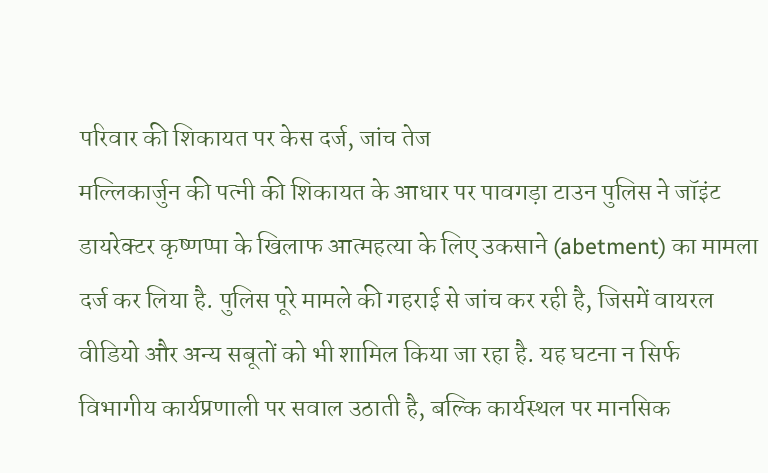परिवार की शिकायत पर केस दर्ज, जांच तेज
मल्लिकार्जुन की पत्नी की शिकायत के आधार पर पावगड़ा टाउन पुलिस ने जॉइंट डायरेक्टर कृष्णप्पा के खिलाफ आत्महत्या के लिए उकसाने (abetment) का मामला दर्ज कर लिया है. पुलिस पूरे मामले की गहराई से जांच कर रही है, जिसमें वायरल वीडियो और अन्य सबूतों को भी शामिल किया जा रहा है. यह घटना न सिर्फ विभागीय कार्यप्रणाली पर सवाल उठाती है, बल्कि कार्यस्थल पर मानसिक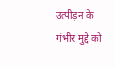उत्पीड़न के गंभीर मुद्दे को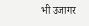भी उजागर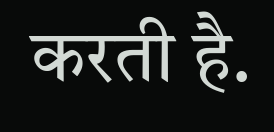करती है.